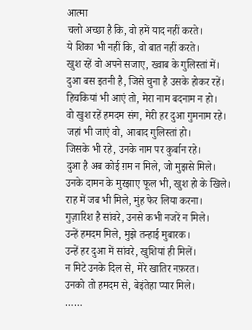आत्मा
चलो अच्छा है कि, वो हमें याद नहीं करते।
ये शिका भी नहीं कि, वो बात नहीं करते।
खुश रहें वो अपने सजाए, ख्वाब के गुलिस्तां में।
दुआ बस इतनी है, जिसे चुना है उसके होकर रहें।
हिचकियां भी आएं तो, मेरा नाम बदनाम न हो।
वो खुश रहें हमदम संग, मेरी हर दुआ गुमनाम रहे।
जहां भी जाएं वो, आबाद गुलिस्तां हो।
जिसके भी रहे, उनके नाम पर कुर्बान रहे।
दुआ है अब कोई ग़म न मिले, जो मुझसे मिले।
उनके दामन के मुरझाए फूल भी, खुश हो के खिले।
राह में जब भी मिले, मुंह फेर लिया करना।
गुज़ारिश है सांवरे, उनसे कभी नजरें न मिले।
उन्हें हमदम मिले, मुझे तन्हाई मुबारक।
उन्हें हर दुआ में सांवरे, खुशियां ही मिलें।
न मिटे उनके दिल से, मेरे खातिर नफ़रत।
उनको तो हमदम से, बेइंतेहा प्यार मिले।
……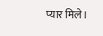प्यार मिले।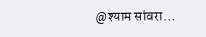@श्याम सांवरा…